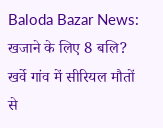Baloda Bazar News: खजाने के लिए 8 बलि? खर्वे गांव में सीरियल मौतों से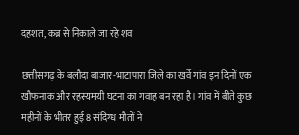दहशत, कब्र से निकाले जा रहे शव

छत्तीसगढ़ के बलौदा बाजार-भाटापारा जिले का खर्वे गांव इन दिनों एक खौफनाक और रहस्यमयी घटना का गवाह बन रहा है। गांव में बीते कुछ महीनों के भीतर हुई 8 संदिग्ध मौतों ने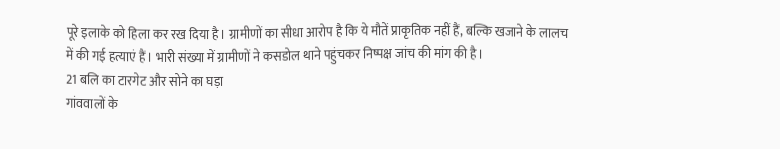पूरे इलाके को हिला कर रख दिया है। ग्रामीणों का सीधा आरोप है कि ये मौतें प्राकृतिक नहीं हैं, बल्कि खजाने के लालच में की गई हत्याएं हैं। भारी संख्या में ग्रामीणों ने कसडोल थाने पहुंचकर निष्पक्ष जांच की मांग की है।
21 बलि का टारगेट और सोने का घड़ा
गांववालों के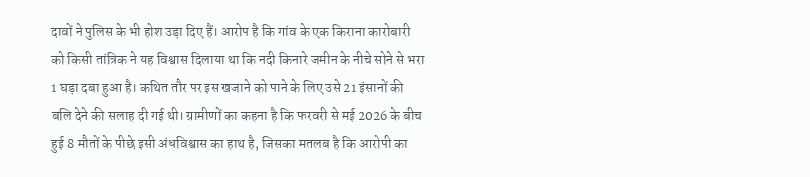दावों ने पुलिस के भी होश उड़ा दिए हैं। आरोप है कि गांव के एक किराना कारोबारी को किसी तांत्रिक ने यह विश्वास दिलाया था कि नदी किनारे जमीन के नीचे सोने से भरा 1 घड़ा दबा हुआ है। कथित तौर पर इस खजाने को पाने के लिए उसे 21 इंसानों की बलि देने की सलाह दी गई थी। ग्रामीणों का कहना है कि फरवरी से मई 2026 के बीच हुई 8 मौतों के पीछे इसी अंधविश्वास का हाथ है, जिसका मतलब है कि आरोपी का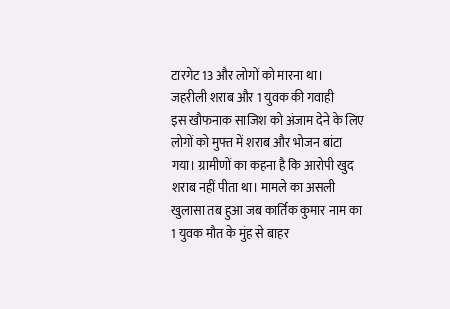टारगेट 13 और लोगों को मारना था।
जहरीली शराब और 1 युवक की गवाही
इस खौफनाक साजिश को अंजाम देने के लिए लोगों को मुफ्त में शराब और भोजन बांटा गया। ग्रामीणों का कहना है कि आरोपी खुद शराब नहीं पीता था। मामले का असली खुलासा तब हुआ जब कार्तिक कुमार नाम का 1 युवक मौत के मुंह से बाहर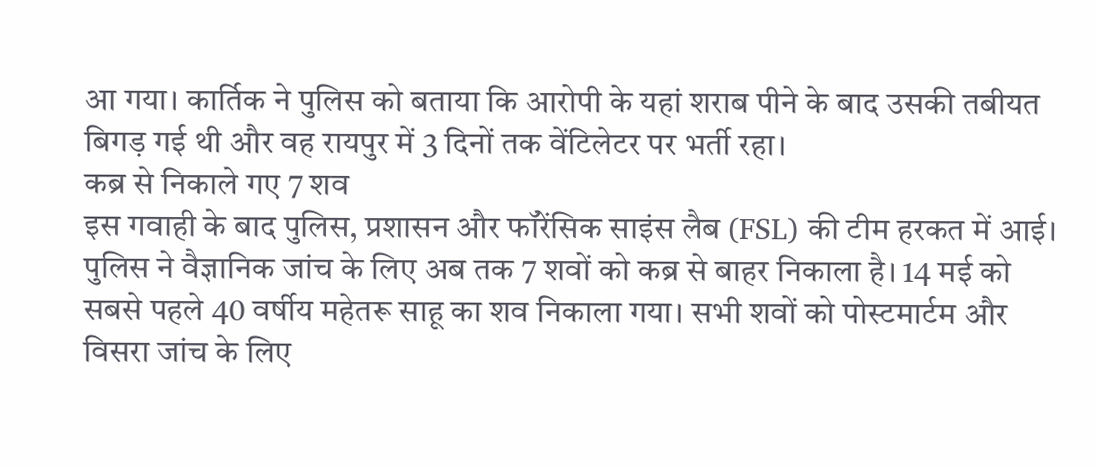आ गया। कार्तिक ने पुलिस को बताया कि आरोपी के यहां शराब पीने के बाद उसकी तबीयत बिगड़ गई थी और वह रायपुर में 3 दिनों तक वेंटिलेटर पर भर्ती रहा।
कब्र से निकाले गए 7 शव
इस गवाही के बाद पुलिस, प्रशासन और फॉरेंसिक साइंस लैब (FSL) की टीम हरकत में आई। पुलिस ने वैज्ञानिक जांच के लिए अब तक 7 शवों को कब्र से बाहर निकाला है। 14 मई को सबसे पहले 40 वर्षीय महेतरू साहू का शव निकाला गया। सभी शवों को पोस्टमार्टम और विसरा जांच के लिए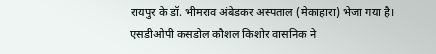रायपुर के डॉ. भीमराव अंबेडकर अस्पताल (मेकाहारा) भेजा गया है।
एसडीओपी कसडोल कौशल किशोर वासनिक ने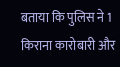बताया कि पुलिस ने 1 किराना कारोबारी और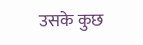उसके कुछ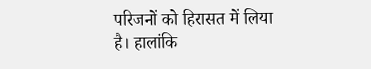परिजनों को हिरासत में लिया है। हालांकि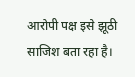आरोपी पक्ष इसे झूठी साजिश बता रहा है।